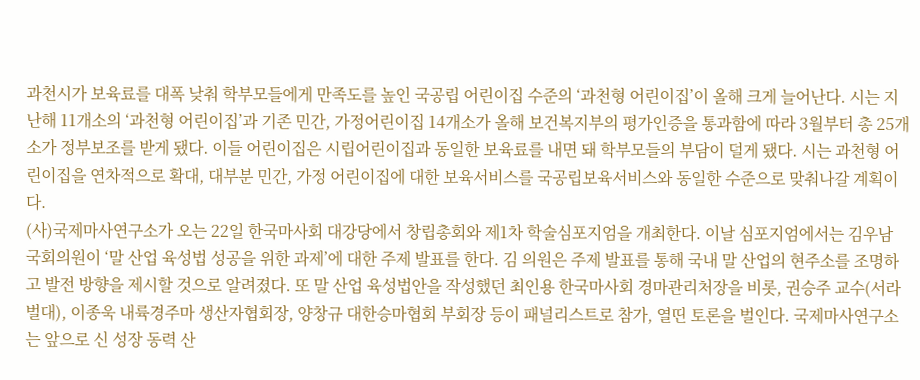과천시가 보육료를 대폭 낮춰 학부모들에게 만족도를 높인 국공립 어린이집 수준의 ‘과천형 어린이집’이 올해 크게 늘어난다. 시는 지난해 11개소의 ‘과천형 어린이집’과 기존 민간, 가정어린이집 14개소가 올해 보건복지부의 평가인증을 통과함에 따라 3월부터 총 25개소가 정부보조를 받게 됐다. 이들 어린이집은 시립어린이집과 동일한 보육료를 내면 돼 학부모들의 부담이 덜게 됐다. 시는 과천형 어린이집을 연차적으로 확대, 대부분 민간, 가정 어린이집에 대한 보육서비스를 국공립보육서비스와 동일한 수준으로 맞춰나갈 계획이다.
(사)국제마사연구소가 오는 22일 한국마사회 대강당에서 창립총회와 제1차 학술심포지엄을 개최한다. 이날 심포지엄에서는 김우남 국회의원이 ‘말 산업 육성법 성공을 위한 과제’에 대한 주제 발표를 한다. 김 의원은 주제 발표를 통해 국내 말 산업의 현주소를 조명하고 발전 방향을 제시할 것으로 알려졌다. 또 말 산업 육성법안을 작성했던 최인용 한국마사회 경마관리처장을 비롯, 권승주 교수(서라벌대), 이종욱 내륙경주마 생산자협회장, 양창규 대한승마협회 부회장 등이 패널리스트로 참가, 열띤 토론을 벌인다. 국제마사연구소는 앞으로 신 성장 동력 산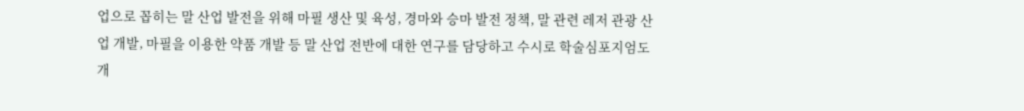업으로 꼽히는 말 산업 발전을 위해 마필 생산 및 육성, 경마와 승마 발전 정책, 말 관련 레저 관광 산업 개발, 마필을 이용한 약품 개발 등 말 산업 전반에 대한 연구를 담당하고 수시로 학술심포지엄도 개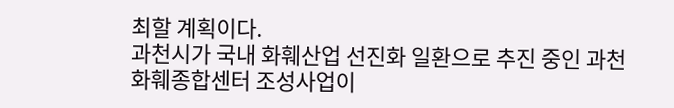최할 계획이다.
과천시가 국내 화훼산업 선진화 일환으로 추진 중인 과천화훼종합센터 조성사업이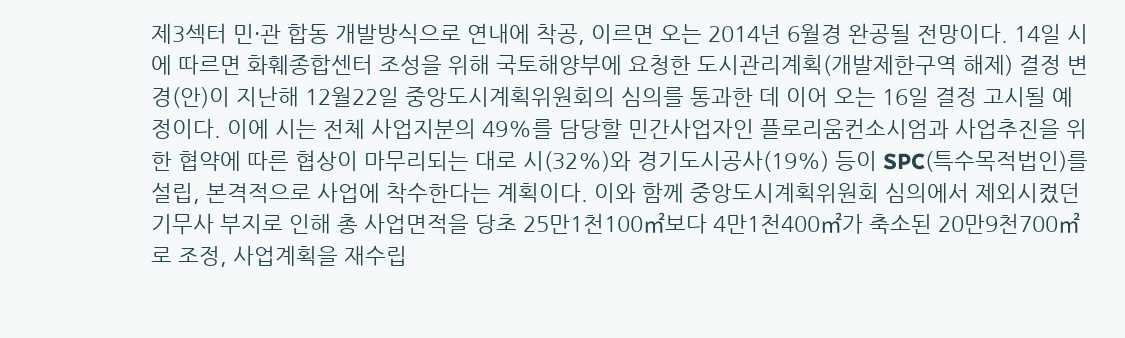제3섹터 민·관 합동 개발방식으로 연내에 착공, 이르면 오는 2014년 6월경 완공될 전망이다. 14일 시에 따르면 화훼종합센터 조성을 위해 국토해양부에 요청한 도시관리계획(개발제한구역 해제) 결정 변경(안)이 지난해 12월22일 중앙도시계획위원회의 심의를 통과한 데 이어 오는 16일 결정 고시될 예정이다. 이에 시는 전체 사업지분의 49%를 담당할 민간사업자인 플로리움컨소시엄과 사업추진을 위한 협약에 따른 협상이 마무리되는 대로 시(32%)와 경기도시공사(19%) 등이 SPC(특수목적법인)를 설립, 본격적으로 사업에 착수한다는 계획이다. 이와 함께 중앙도시계획위원회 심의에서 제외시켰던 기무사 부지로 인해 총 사업면적을 당초 25만1천100㎡보다 4만1천400㎡가 축소된 20만9천700㎡로 조정, 사업계획을 재수립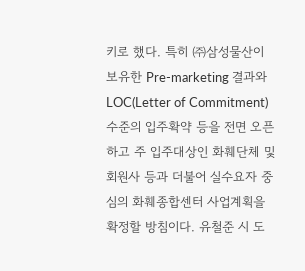키로 했다. 특히 ㈜삼성물산이 보유한 Pre-marketing 결과와 LOC(Letter of Commitment) 수준의 입주확약 등을 전면 오픈하고 주 입주대상인 화훼단체 및 회원사 등과 더불어 실수요자 중심의 화훼종합센터 사업계획을 확정할 방침이다. 유철준 시 도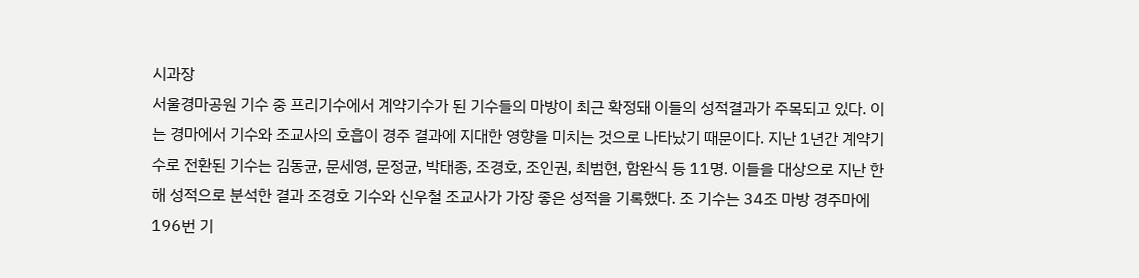시과장
서울경마공원 기수 중 프리기수에서 계약기수가 된 기수들의 마방이 최근 확정돼 이들의 성적결과가 주목되고 있다. 이는 경마에서 기수와 조교사의 호흡이 경주 결과에 지대한 영향을 미치는 것으로 나타났기 때문이다. 지난 1년간 계약기수로 전환된 기수는 김동균, 문세영, 문정균, 박태종, 조경호, 조인권, 최범현, 함완식 등 11명. 이들을 대상으로 지난 한해 성적으로 분석한 결과 조경호 기수와 신우철 조교사가 가장 좋은 성적을 기록했다. 조 기수는 34조 마방 경주마에 196번 기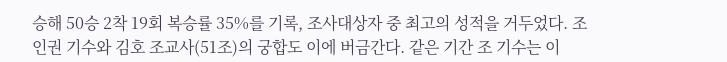승해 50승 2착 19회 복승률 35%를 기록, 조사대상자 중 최고의 성적을 거두었다. 조인권 기수와 김호 조교사(51조)의 궁합도 이에 버금간다. 같은 기간 조 기수는 이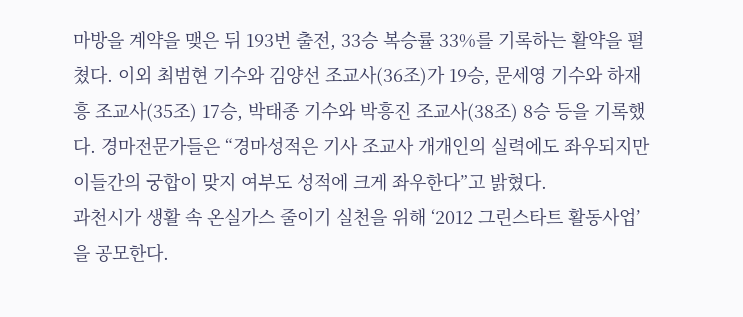마방을 계약을 맺은 뒤 193번 출전, 33승 복승률 33%를 기록하는 활약을 펼쳤다. 이외 최범현 기수와 김양선 조교사(36조)가 19승, 문세영 기수와 하재흥 조교사(35조) 17승, 박태종 기수와 박흥진 조교사(38조) 8승 등을 기록했다. 경마전문가들은 “경마성적은 기사 조교사 개개인의 실력에도 좌우되지만 이들간의 궁합이 맞지 여부도 성적에 크게 좌우한다”고 밝혔다.
과천시가 생활 속 온실가스 줄이기 실천을 위해 ‘2012 그린스타트 활동사업’을 공모한다.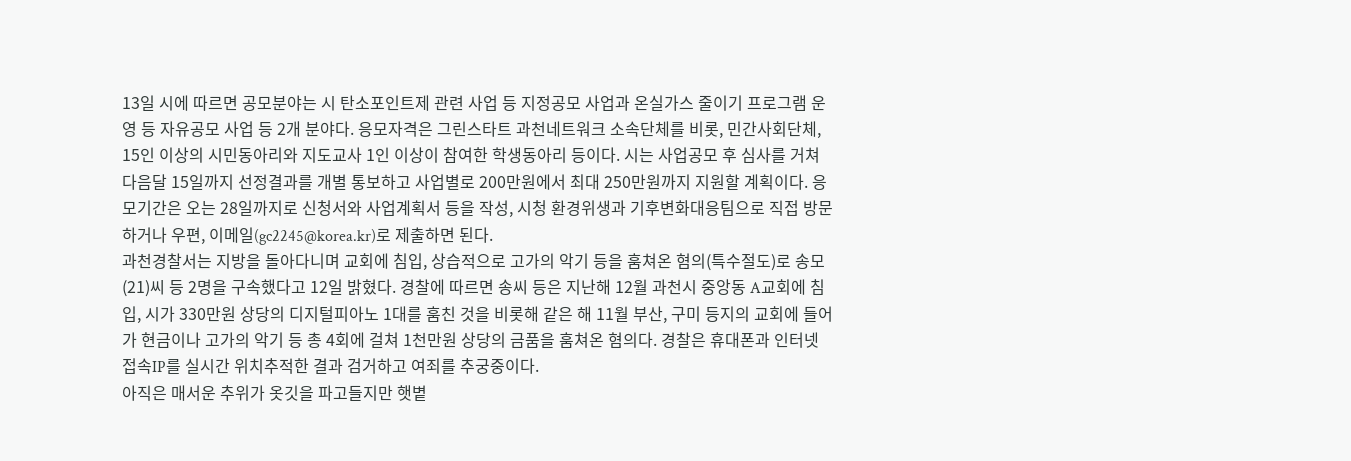13일 시에 따르면 공모분야는 시 탄소포인트제 관련 사업 등 지정공모 사업과 온실가스 줄이기 프로그램 운영 등 자유공모 사업 등 2개 분야다. 응모자격은 그린스타트 과천네트워크 소속단체를 비롯, 민간사회단체, 15인 이상의 시민동아리와 지도교사 1인 이상이 참여한 학생동아리 등이다. 시는 사업공모 후 심사를 거쳐 다음달 15일까지 선정결과를 개별 통보하고 사업별로 200만원에서 최대 250만원까지 지원할 계획이다. 응모기간은 오는 28일까지로 신청서와 사업계획서 등을 작성, 시청 환경위생과 기후변화대응팀으로 직접 방문하거나 우편, 이메일(gc2245@korea.kr)로 제출하면 된다.
과천경찰서는 지방을 돌아다니며 교회에 침입, 상습적으로 고가의 악기 등을 훔쳐온 혐의(특수절도)로 송모(21)씨 등 2명을 구속했다고 12일 밝혔다. 경찰에 따르면 송씨 등은 지난해 12월 과천시 중앙동 A교회에 침입, 시가 330만원 상당의 디지털피아노 1대를 훔친 것을 비롯해 같은 해 11월 부산, 구미 등지의 교회에 들어가 현금이나 고가의 악기 등 총 4회에 걸쳐 1천만원 상당의 금품을 훔쳐온 혐의다. 경찰은 휴대폰과 인터넷 접속IP를 실시간 위치추적한 결과 검거하고 여죄를 추궁중이다.
아직은 매서운 추위가 옷깃을 파고들지만 햇볕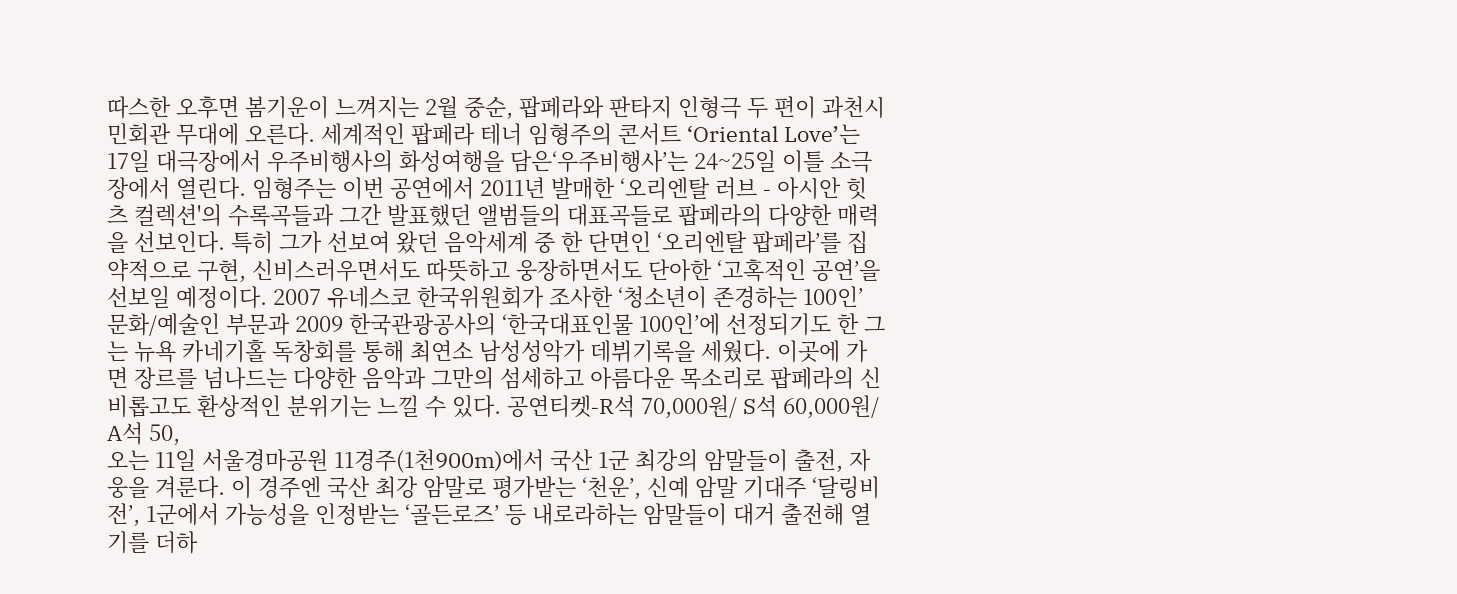따스한 오후면 봄기운이 느껴지는 2월 중순, 팝페라와 판타지 인형극 두 편이 과천시민회관 무대에 오른다. 세계적인 팝페라 테너 임형주의 콘서트 ‘Oriental Love’는 17일 대극장에서 우주비행사의 화성여행을 담은‘우주비행사’는 24~25일 이틀 소극장에서 열린다. 임형주는 이번 공연에서 2011년 발매한 ‘오리엔탈 러브 - 아시안 힛츠 컬렉션'의 수록곡들과 그간 발표했던 앨범들의 대표곡들로 팝페라의 다양한 매력을 선보인다. 특히 그가 선보여 왔던 음악세계 중 한 단면인 ‘오리엔탈 팝페라’를 집약적으로 구현, 신비스러우면서도 따뜻하고 웅장하면서도 단아한 ‘고혹적인 공연’을 선보일 예정이다. 2007 유네스코 한국위원회가 조사한 ‘청소년이 존경하는 100인’ 문화/예술인 부문과 2009 한국관광공사의 ‘한국대표인물 100인’에 선정되기도 한 그는 뉴욕 카네기홀 독창회를 통해 최연소 남성성악가 데뷔기록을 세웠다. 이곳에 가면 장르를 넘나드는 다양한 음악과 그만의 섬세하고 아름다운 목소리로 팝페라의 신비롭고도 환상적인 분위기는 느낄 수 있다. 공연티켓-R석 70,000원/ S석 60,000원/ A석 50,
오는 11일 서울경마공원 11경주(1천900m)에서 국산 1군 최강의 암말들이 출전, 자웅을 겨룬다. 이 경주엔 국산 최강 암말로 평가받는 ‘천운’, 신예 암말 기대주 ‘달링비전’, 1군에서 가능성을 인정받는 ‘골든로즈’ 등 내로라하는 암말들이 대거 출전해 열기를 더하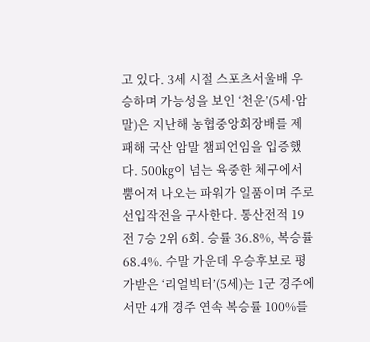고 있다. 3세 시절 스포츠서울배 우승하며 가능성을 보인 ‘천운’(5세·암말)은 지난해 농협중앙회장배를 제패해 국산 암말 챔피언임을 입증했다. 500㎏이 넘는 육중한 체구에서 뿜어져 나오는 파워가 일품이며 주로 선입작전을 구사한다. 통산전적 19전 7승 2위 6회. 승률 36.8%, 복승률 68.4%. 수말 가운데 우승후보로 평가받은 ‘리얼빅터’(5세)는 1군 경주에서만 4개 경주 연속 복승률 100%를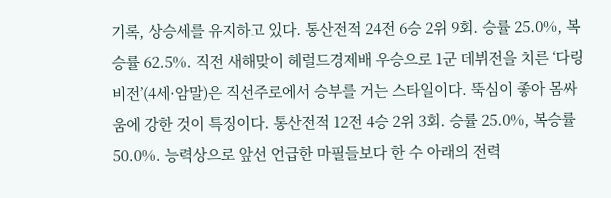기록, 상승세를 유지하고 있다. 통산전적 24전 6승 2위 9회. 승률 25.0%, 복승률 62.5%. 직전 새해맞이 헤럴드경제배 우승으로 1군 데뷔전을 치른 ‘다링비전’(4세·암말)은 직선주로에서 승부를 거는 스타일이다. 뚝심이 좋아 몸싸움에 강한 것이 특징이다. 통산전적 12전 4승 2위 3회. 승률 25.0%, 복승률 50.0%. 능력상으로 앞선 언급한 마필들보다 한 수 아래의 전력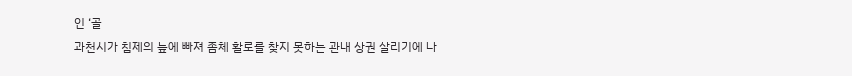인 ‘골
과천시가 침제의 늪에 빠져 좀체 활로를 찾지 못하는 관내 상권 살리기에 나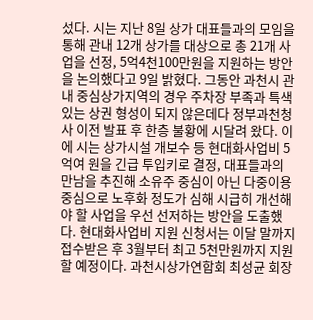섰다. 시는 지난 8일 상가 대표들과의 모임을 통해 관내 12개 상가를 대상으로 총 21개 사업을 선정, 5억4천100만원을 지원하는 방안을 논의했다고 9일 밝혔다. 그동안 과천시 관내 중심상가지역의 경우 주차장 부족과 특색있는 상권 형성이 되지 않은데다 정부과천청사 이전 발표 후 한층 불황에 시달려 왔다. 이에 시는 상가시설 개보수 등 현대화사업비 5억여 원을 긴급 투입키로 결정, 대표들과의 만남을 추진해 소유주 중심이 아닌 다중이용 중심으로 노후화 정도가 심해 시급히 개선해야 할 사업을 우선 선저하는 방안을 도출했다. 현대화사업비 지원 신청서는 이달 말까지 접수받은 후 3월부터 최고 5천만원까지 지원할 예정이다. 과천시상가연합회 최성균 회장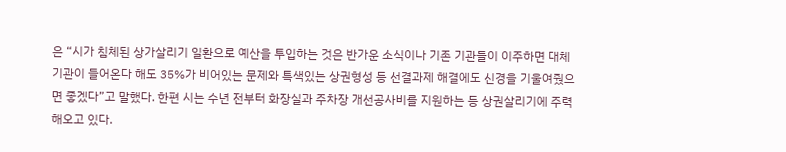은 “시가 침체된 상가살리기 일환으로 예산을 투입하는 것은 반가운 소식이나 기존 기관들이 이주하면 대체기관이 들어온다 해도 35%가 비어있는 문제와 특색있는 상권형성 등 선결과제 해결에도 신경을 기울여줬으면 좋겠다”고 말했다. 한편 시는 수년 전부터 화장실과 주차장 개선공사비를 지원하는 등 상권살리기에 주력해오고 있다.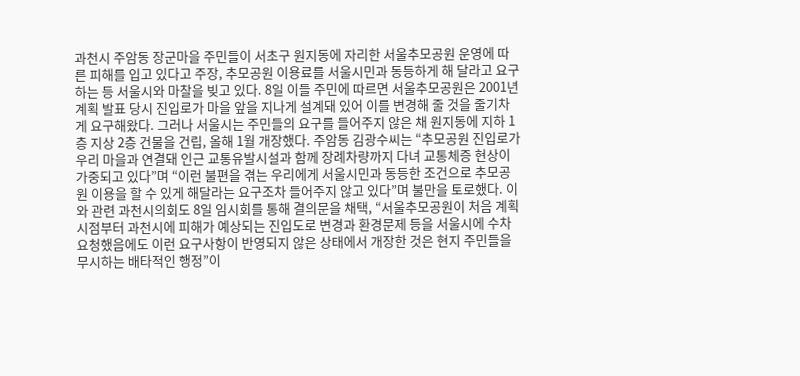과천시 주암동 장군마을 주민들이 서초구 원지동에 자리한 서울추모공원 운영에 따른 피해를 입고 있다고 주장, 추모공원 이용료를 서울시민과 동등하게 해 달라고 요구하는 등 서울시와 마찰을 빚고 있다. 8일 이들 주민에 따르면 서울추모공원은 2001년 계획 발표 당시 진입로가 마을 앞을 지나게 설계돼 있어 이를 변경해 줄 것을 줄기차게 요구해왔다. 그러나 서울시는 주민들의 요구를 들어주지 않은 채 원지동에 지하 1층 지상 2층 건물을 건립, 올해 1월 개장했다. 주암동 김광수씨는 “추모공원 진입로가 우리 마을과 연결돼 인근 교통유발시설과 함께 장례차량까지 다녀 교통체증 현상이 가중되고 있다”며 “이런 불편을 겪는 우리에게 서울시민과 동등한 조건으로 추모공원 이용을 할 수 있게 해달라는 요구조차 들어주지 않고 있다”며 불만을 토로했다. 이와 관련 과천시의회도 8일 임시회를 통해 결의문을 채택, “서울추모공원이 처음 계획시점부터 과천시에 피해가 예상되는 진입도로 변경과 환경문제 등을 서울시에 수차 요청했음에도 이런 요구사항이 반영되지 않은 상태에서 개장한 것은 현지 주민들을 무시하는 배타적인 행정”이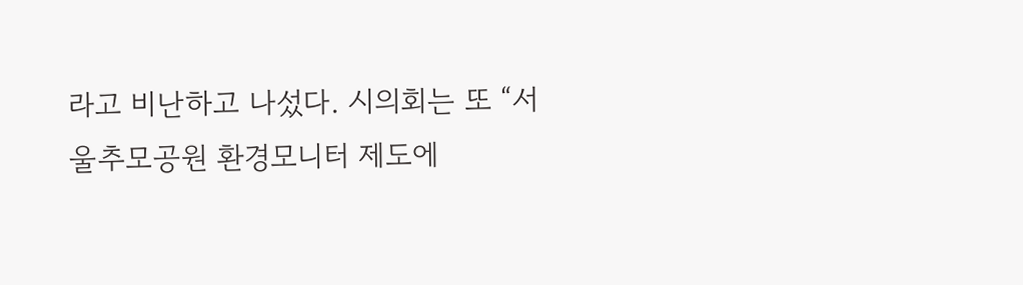라고 비난하고 나섰다. 시의회는 또 “서울추모공원 환경모니터 제도에